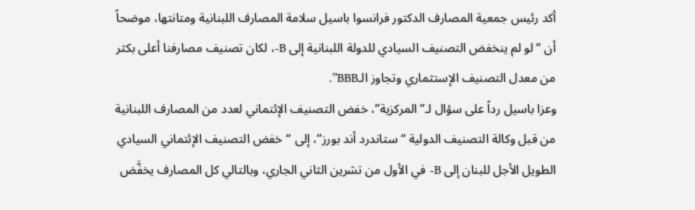أكد رئيس جمعية المصارف الدكتور فرانسوا باسيل سلامة المصارف اللبنانية ومتانتها، موضحاً أن “لو لم ينخفض التصنيف السيادي للدولة اللبنانية إلى B-، لكان تصنيف مصارفنا أعلى بكثر من معدل التصنيف الإستثماري وتجاوز الـBBB”.
وعزا باسيل رداً على سؤال لـ”المركزية”، خفض التصنيف الإئتماني لعدد من المصارف اللبنانية من قبل وكالة التصنيف الدولية “ستاندرد أند بورز”، إلى “خفض التصنيف الإئتماني السيادي الطويل الأجل للبنان إلى B- في الأول من تشرين الثاني الجاري، وبالتالي كل المصارف يخفَّض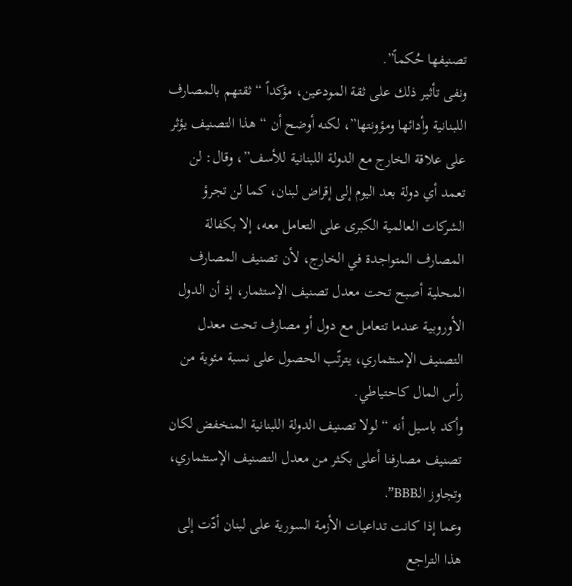تصنيفها حُكماً”.
ونفى تأثير ذلك على ثقة المودعين، مؤكداً “ثقتهم بالمصارف اللبنانية وأدائها ومؤونتها”، لكنه أوضح أن “هذا التصنيف يؤثر على علاقة الخارج مع الدولة اللبنانية للأسف”، وقال: لن تعمد أي دولة بعد اليوم إلى إقراض لبنان، كما لن تجرؤ الشركات العالمية الكبرى على التعامل معه، إلا بكفالة المصارف المتواجدة في الخارج، لأن تصنيف المصارف المحلية أصبح تحت معدل تصنيف الإستثمار، إذ أن الدول الأوروبية عندما تتعامل مع دول أو مصارف تحت معدل التصنيف الإستثماري، يترتّب الحصول على نسبة مئوية من رأس المال كاحتياطي.
وأكد باسيل أنه “لولا تصنيف الدولة اللبنانية المنخفض لكان تصنيف مصارفنا أعلى بكثر من معدل التصنيف الإستثماري، وتجاوز الـBBB”.
وعما إذا كانت تداعيات الأزمة السورية على لبنان أدّت إلى هذا التراجع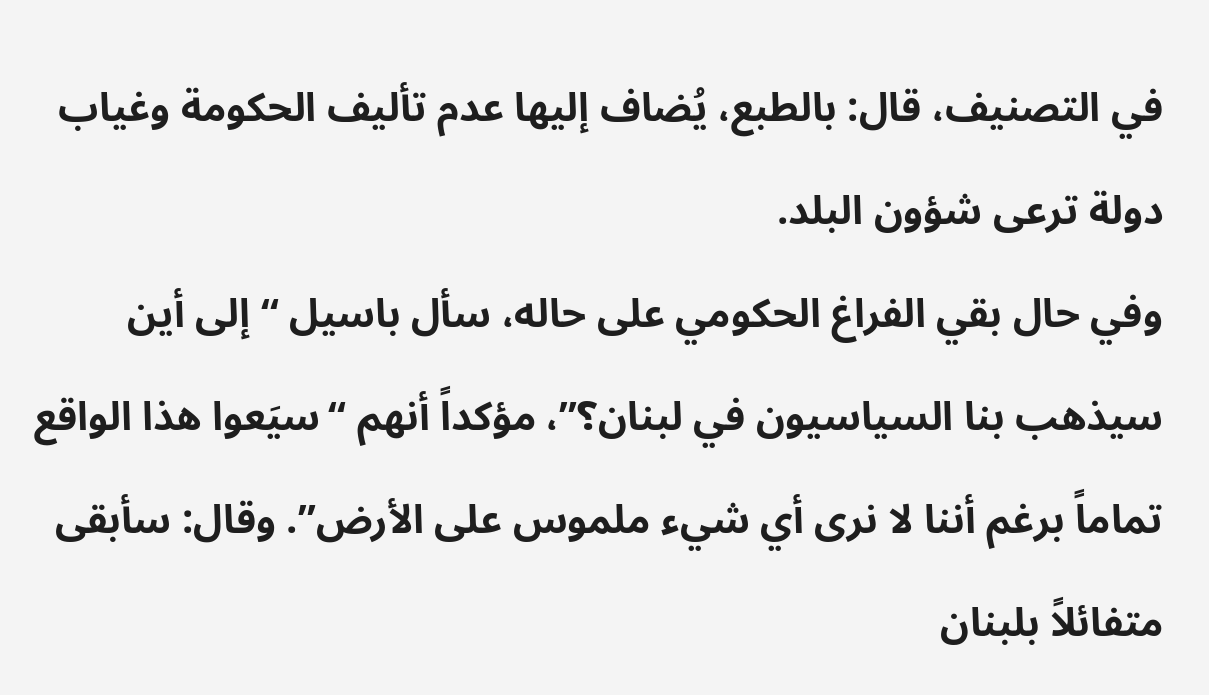في التصنيف، قال: بالطبع، يُضاف إليها عدم تأليف الحكومة وغياب دولة ترعى شؤون البلد.
وفي حال بقي الفراغ الحكومي على حاله، سأل باسيل “إلى أين سيذهب بنا السياسيون في لبنان؟”، مؤكداً أنهم “سيَعوا هذا الواقع تماماً برغم أننا لا نرى أي شيء ملموس على الأرض”. وقال: سأبقى متفائلاً بلبنان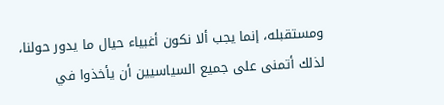ومستقبله، إنما يجب ألا نكون أغبياء حيال ما يدور حولنا، لذلك أتمنى على جميع السياسيين أن يأخذوا في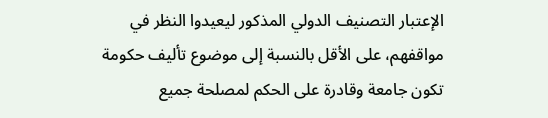الإعتبار التصنيف الدولي المذكور ليعيدوا النظر في مواقفهم، على الأقل بالنسبة إلى موضوع تأليف حكومة تكون جامعة وقادرة على الحكم لمصلحة جميع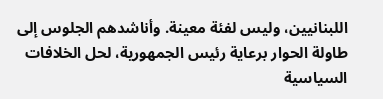اللبنانيين، وليس لفئة معينة. وأناشدهم الجلوس إلى طاولة الحوار برعاية رئيس الجمهورية، لحل الخلافات السياسية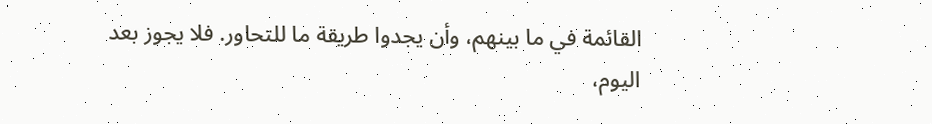القائمة في ما بينهم، وأن يجدوا طريقة ما للتحاور. فلا يجوز بعد اليوم،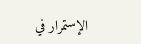الإستمرار في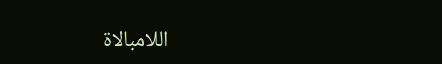اللامبالاة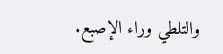والتلطي وراء الإصبع.